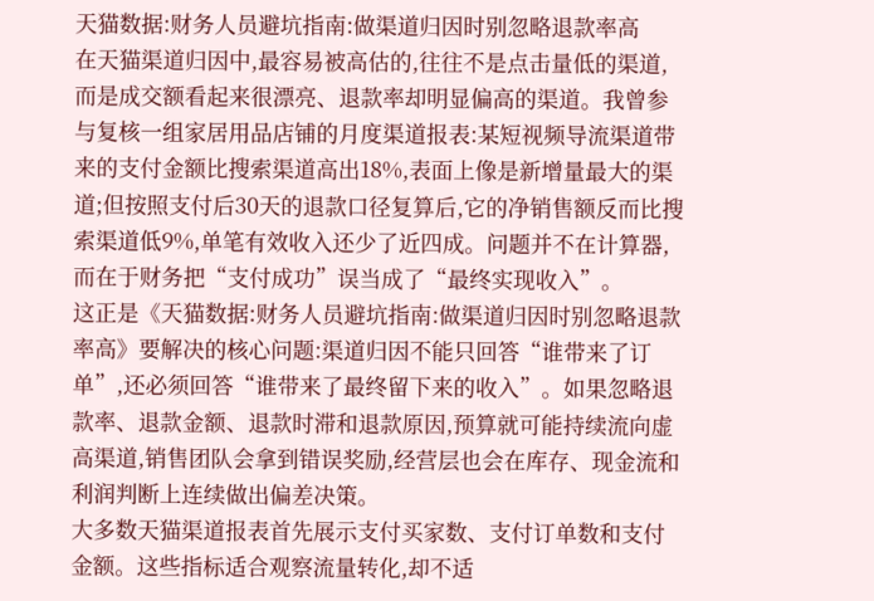天猫数据:财务人员避坑指南:做渠道归因时别忽略退款率高
在天猫渠道归因中,最容易被高估的,往往不是点击量低的渠道,而是成交额看起来很漂亮、退款率却明显偏高的渠道。我曾参与复核一组家居用品店铺的月度渠道报表:某短视频导流渠道带来的支付金额比搜索渠道高出18%,表面上像是新增量最大的渠道;但按照支付后30天的退款口径复算后,它的净销售额反而比搜索渠道低9%,单笔有效收入还少了近四成。问题并不在计算器,而在于财务把“支付成功”误当成了“最终实现收入”。
这正是《天猫数据:财务人员避坑指南:做渠道归因时别忽略退款率高》要解决的核心问题:渠道归因不能只回答“谁带来了订单”,还必须回答“谁带来了最终留下来的收入”。如果忽略退款率、退款金额、退款时滞和退款原因,预算就可能持续流向虚高渠道,销售团队会拿到错误奖励,经营层也会在库存、现金流和利润判断上连续做出偏差决策。
大多数天猫渠道报表首先展示支付买家数、支付订单数和支付金额。这些指标适合观察流量转化,却不适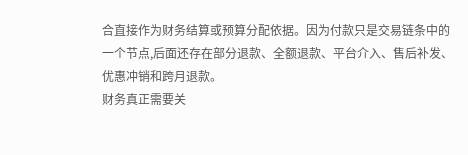合直接作为财务结算或预算分配依据。因为付款只是交易链条中的一个节点,后面还存在部分退款、全额退款、平台介入、售后补发、优惠冲销和跨月退款。
财务真正需要关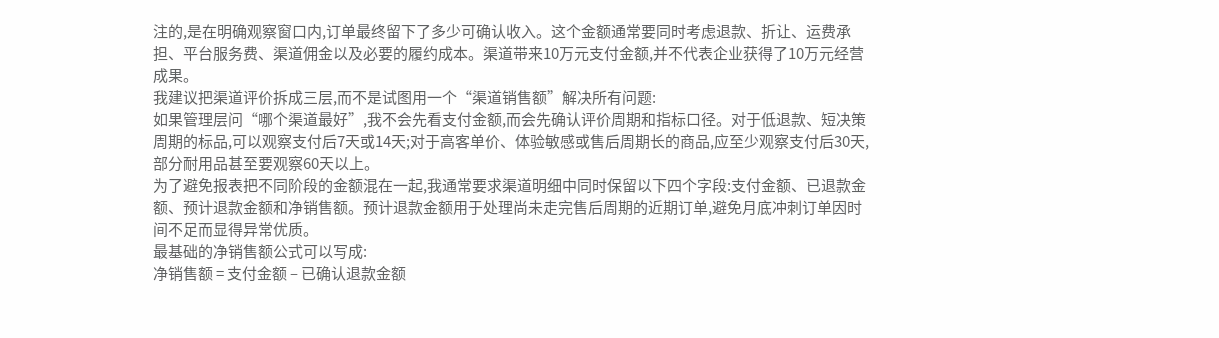注的,是在明确观察窗口内,订单最终留下了多少可确认收入。这个金额通常要同时考虑退款、折让、运费承担、平台服务费、渠道佣金以及必要的履约成本。渠道带来10万元支付金额,并不代表企业获得了10万元经营成果。
我建议把渠道评价拆成三层,而不是试图用一个“渠道销售额”解决所有问题:
如果管理层问“哪个渠道最好”,我不会先看支付金额,而会先确认评价周期和指标口径。对于低退款、短决策周期的标品,可以观察支付后7天或14天;对于高客单价、体验敏感或售后周期长的商品,应至少观察支付后30天,部分耐用品甚至要观察60天以上。
为了避免报表把不同阶段的金额混在一起,我通常要求渠道明细中同时保留以下四个字段:支付金额、已退款金额、预计退款金额和净销售额。预计退款金额用于处理尚未走完售后周期的近期订单,避免月底冲刺订单因时间不足而显得异常优质。
最基础的净销售额公式可以写成:
净销售额 = 支付金额 – 已确认退款金额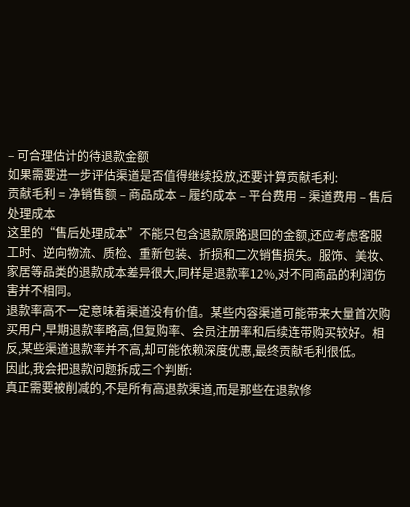– 可合理估计的待退款金额
如果需要进一步评估渠道是否值得继续投放,还要计算贡献毛利:
贡献毛利 = 净销售额 – 商品成本 – 履约成本 – 平台费用 – 渠道费用 – 售后处理成本
这里的“售后处理成本”不能只包含退款原路退回的金额,还应考虑客服工时、逆向物流、质检、重新包装、折损和二次销售损失。服饰、美妆、家居等品类的退款成本差异很大,同样是退款率12%,对不同商品的利润伤害并不相同。
退款率高不一定意味着渠道没有价值。某些内容渠道可能带来大量首次购买用户,早期退款率略高,但复购率、会员注册率和后续连带购买较好。相反,某些渠道退款率并不高,却可能依赖深度优惠,最终贡献毛利很低。
因此,我会把退款问题拆成三个判断:
真正需要被削减的,不是所有高退款渠道,而是那些在退款修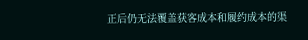正后仍无法覆盖获客成本和履约成本的渠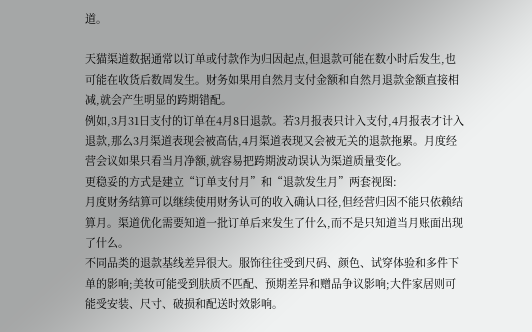道。

天猫渠道数据通常以订单或付款作为归因起点,但退款可能在数小时后发生,也可能在收货后数周发生。财务如果用自然月支付金额和自然月退款金额直接相减,就会产生明显的跨期错配。
例如,3月31日支付的订单在4月8日退款。若3月报表只计入支付,4月报表才计入退款,那么3月渠道表现会被高估,4月渠道表现又会被无关的退款拖累。月度经营会议如果只看当月净额,就容易把跨期波动误认为渠道质量变化。
更稳妥的方式是建立“订单支付月”和“退款发生月”两套视图:
月度财务结算可以继续使用财务认可的收入确认口径,但经营归因不能只依赖结算月。渠道优化需要知道一批订单后来发生了什么,而不是只知道当月账面出现了什么。
不同品类的退款基线差异很大。服饰往往受到尺码、颜色、试穿体验和多件下单的影响;美妆可能受到肤质不匹配、预期差异和赠品争议影响;大件家居则可能受安装、尺寸、破损和配送时效影响。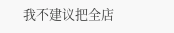我不建议把全店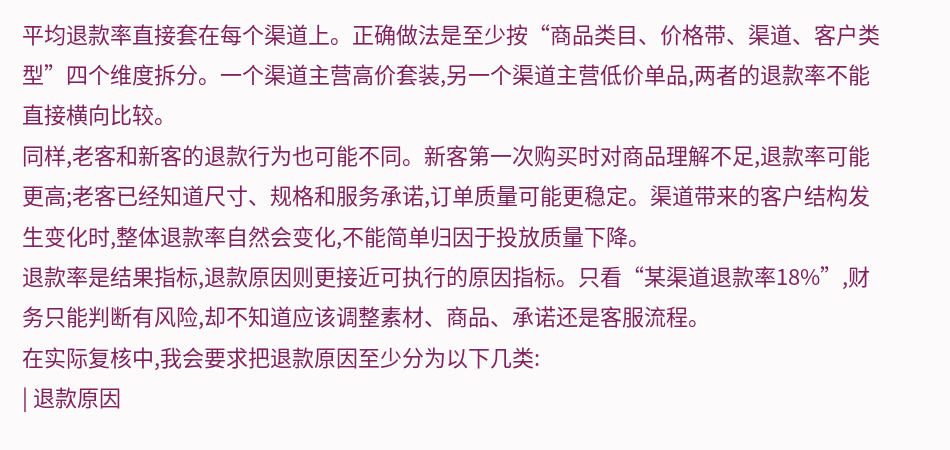平均退款率直接套在每个渠道上。正确做法是至少按“商品类目、价格带、渠道、客户类型”四个维度拆分。一个渠道主营高价套装,另一个渠道主营低价单品,两者的退款率不能直接横向比较。
同样,老客和新客的退款行为也可能不同。新客第一次购买时对商品理解不足,退款率可能更高;老客已经知道尺寸、规格和服务承诺,订单质量可能更稳定。渠道带来的客户结构发生变化时,整体退款率自然会变化,不能简单归因于投放质量下降。
退款率是结果指标,退款原因则更接近可执行的原因指标。只看“某渠道退款率18%”,财务只能判断有风险,却不知道应该调整素材、商品、承诺还是客服流程。
在实际复核中,我会要求把退款原因至少分为以下几类:
| 退款原因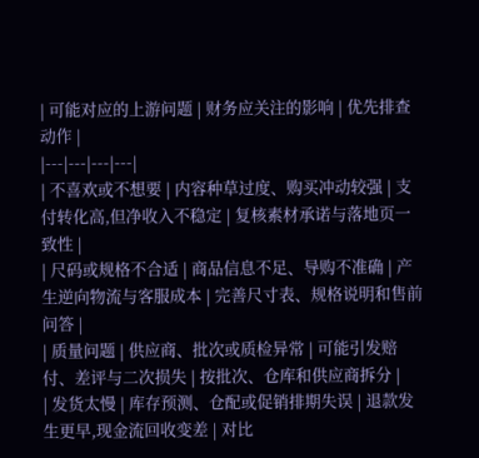| 可能对应的上游问题 | 财务应关注的影响 | 优先排查动作 |
|---|---|---|---|
| 不喜欢或不想要 | 内容种草过度、购买冲动较强 | 支付转化高,但净收入不稳定 | 复核素材承诺与落地页一致性 |
| 尺码或规格不合适 | 商品信息不足、导购不准确 | 产生逆向物流与客服成本 | 完善尺寸表、规格说明和售前问答 |
| 质量问题 | 供应商、批次或质检异常 | 可能引发赔付、差评与二次损失 | 按批次、仓库和供应商拆分 |
| 发货太慢 | 库存预测、仓配或促销排期失误 | 退款发生更早,现金流回收变差 | 对比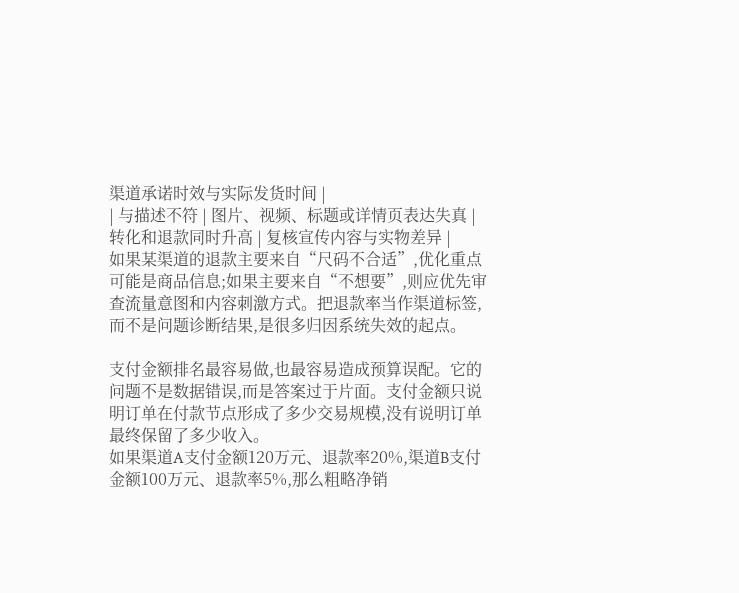渠道承诺时效与实际发货时间 |
| 与描述不符 | 图片、视频、标题或详情页表达失真 | 转化和退款同时升高 | 复核宣传内容与实物差异 |
如果某渠道的退款主要来自“尺码不合适”,优化重点可能是商品信息;如果主要来自“不想要”,则应优先审查流量意图和内容刺激方式。把退款率当作渠道标签,而不是问题诊断结果,是很多归因系统失效的起点。

支付金额排名最容易做,也最容易造成预算误配。它的问题不是数据错误,而是答案过于片面。支付金额只说明订单在付款节点形成了多少交易规模,没有说明订单最终保留了多少收入。
如果渠道A支付金额120万元、退款率20%,渠道B支付金额100万元、退款率5%,那么粗略净销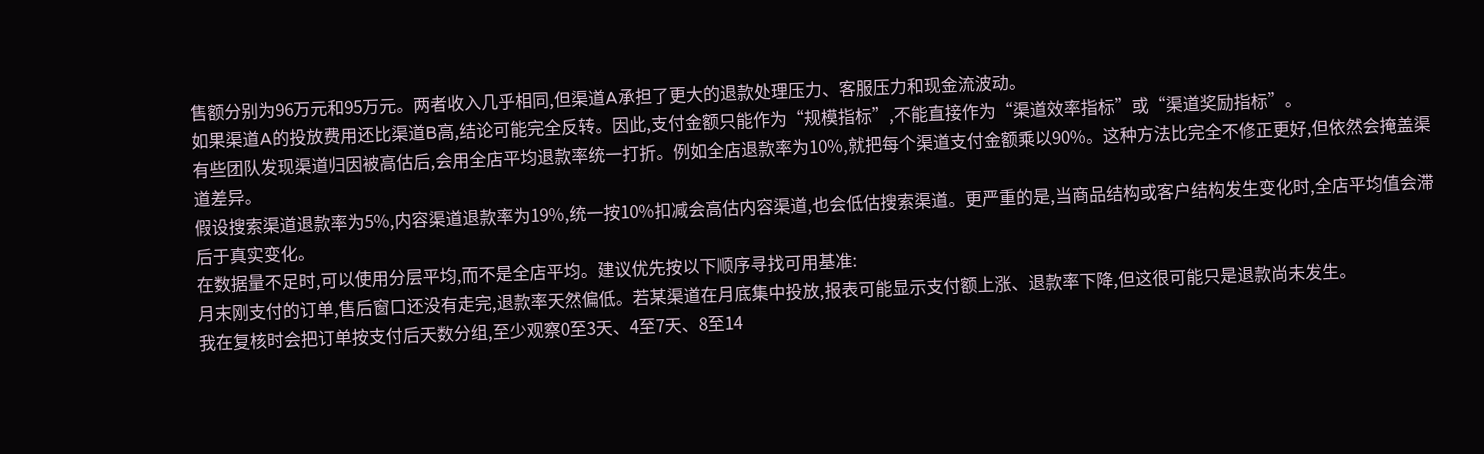售额分别为96万元和95万元。两者收入几乎相同,但渠道A承担了更大的退款处理压力、客服压力和现金流波动。
如果渠道A的投放费用还比渠道B高,结论可能完全反转。因此,支付金额只能作为“规模指标”,不能直接作为“渠道效率指标”或“渠道奖励指标”。
有些团队发现渠道归因被高估后,会用全店平均退款率统一打折。例如全店退款率为10%,就把每个渠道支付金额乘以90%。这种方法比完全不修正更好,但依然会掩盖渠道差异。
假设搜索渠道退款率为5%,内容渠道退款率为19%,统一按10%扣减会高估内容渠道,也会低估搜索渠道。更严重的是,当商品结构或客户结构发生变化时,全店平均值会滞后于真实变化。
在数据量不足时,可以使用分层平均,而不是全店平均。建议优先按以下顺序寻找可用基准:
月末刚支付的订单,售后窗口还没有走完,退款率天然偏低。若某渠道在月底集中投放,报表可能显示支付额上涨、退款率下降,但这很可能只是退款尚未发生。
我在复核时会把订单按支付后天数分组,至少观察0至3天、4至7天、8至14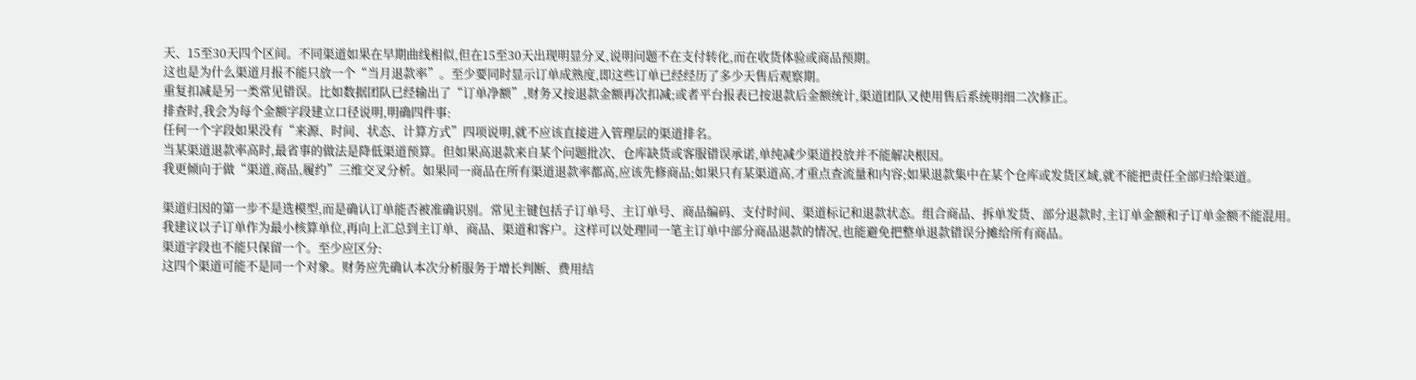天、15至30天四个区间。不同渠道如果在早期曲线相似,但在15至30天出现明显分叉,说明问题不在支付转化,而在收货体验或商品预期。
这也是为什么渠道月报不能只放一个“当月退款率”。至少要同时显示订单成熟度,即这些订单已经经历了多少天售后观察期。
重复扣减是另一类常见错误。比如数据团队已经输出了“订单净额”,财务又按退款金额再次扣减;或者平台报表已按退款后金额统计,渠道团队又使用售后系统明细二次修正。
排查时,我会为每个金额字段建立口径说明,明确四件事:
任何一个字段如果没有“来源、时间、状态、计算方式”四项说明,就不应该直接进入管理层的渠道排名。
当某渠道退款率高时,最省事的做法是降低渠道预算。但如果高退款来自某个问题批次、仓库缺货或客服错误承诺,单纯减少渠道投放并不能解决根因。
我更倾向于做“渠道,商品,履约”三维交叉分析。如果同一商品在所有渠道退款率都高,应该先修商品;如果只有某渠道高,才重点查流量和内容;如果退款集中在某个仓库或发货区域,就不能把责任全部归给渠道。

渠道归因的第一步不是选模型,而是确认订单能否被准确识别。常见主键包括子订单号、主订单号、商品编码、支付时间、渠道标记和退款状态。组合商品、拆单发货、部分退款时,主订单金额和子订单金额不能混用。
我建议以子订单作为最小核算单位,再向上汇总到主订单、商品、渠道和客户。这样可以处理同一笔主订单中部分商品退款的情况,也能避免把整单退款错误分摊给所有商品。
渠道字段也不能只保留一个。至少应区分:
这四个渠道可能不是同一个对象。财务应先确认本次分析服务于增长判断、费用结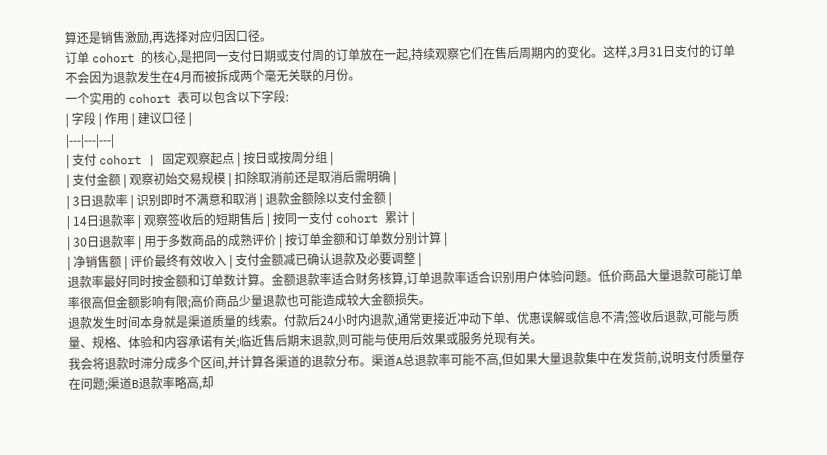算还是销售激励,再选择对应归因口径。
订单 cohort 的核心,是把同一支付日期或支付周的订单放在一起,持续观察它们在售后周期内的变化。这样,3月31日支付的订单不会因为退款发生在4月而被拆成两个毫无关联的月份。
一个实用的 cohort 表可以包含以下字段:
| 字段 | 作用 | 建议口径 |
|---|---|---|
| 支付 cohort | 固定观察起点 | 按日或按周分组 |
| 支付金额 | 观察初始交易规模 | 扣除取消前还是取消后需明确 |
| 3日退款率 | 识别即时不满意和取消 | 退款金额除以支付金额 |
| 14日退款率 | 观察签收后的短期售后 | 按同一支付 cohort 累计 |
| 30日退款率 | 用于多数商品的成熟评价 | 按订单金额和订单数分别计算 |
| 净销售额 | 评价最终有效收入 | 支付金额减已确认退款及必要调整 |
退款率最好同时按金额和订单数计算。金额退款率适合财务核算,订单退款率适合识别用户体验问题。低价商品大量退款可能订单率很高但金额影响有限;高价商品少量退款也可能造成较大金额损失。
退款发生时间本身就是渠道质量的线索。付款后24小时内退款,通常更接近冲动下单、优惠误解或信息不清;签收后退款,可能与质量、规格、体验和内容承诺有关;临近售后期末退款,则可能与使用后效果或服务兑现有关。
我会将退款时滞分成多个区间,并计算各渠道的退款分布。渠道A总退款率可能不高,但如果大量退款集中在发货前,说明支付质量存在问题;渠道B退款率略高,却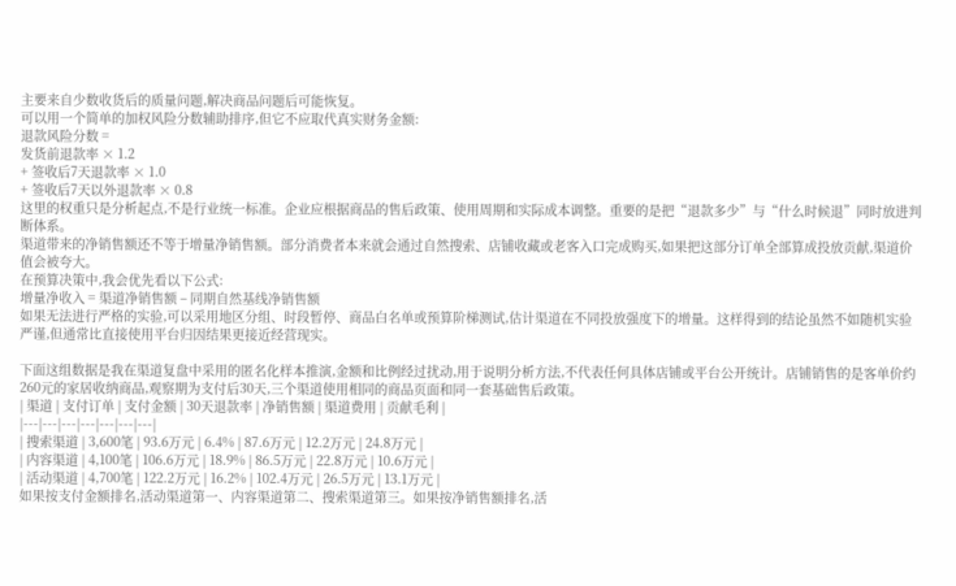主要来自少数收货后的质量问题,解决商品问题后可能恢复。
可以用一个简单的加权风险分数辅助排序,但它不应取代真实财务金额:
退款风险分数 =
发货前退款率 × 1.2
+ 签收后7天退款率 × 1.0
+ 签收后7天以外退款率 × 0.8
这里的权重只是分析起点,不是行业统一标准。企业应根据商品的售后政策、使用周期和实际成本调整。重要的是把“退款多少”与“什么时候退”同时放进判断体系。
渠道带来的净销售额还不等于增量净销售额。部分消费者本来就会通过自然搜索、店铺收藏或老客入口完成购买,如果把这部分订单全部算成投放贡献,渠道价值会被夸大。
在预算决策中,我会优先看以下公式:
增量净收入 = 渠道净销售额 – 同期自然基线净销售额
如果无法进行严格的实验,可以采用地区分组、时段暂停、商品白名单或预算阶梯测试,估计渠道在不同投放强度下的增量。这样得到的结论虽然不如随机实验严谨,但通常比直接使用平台归因结果更接近经营现实。

下面这组数据是我在渠道复盘中采用的匿名化样本推演,金额和比例经过扰动,用于说明分析方法,不代表任何具体店铺或平台公开统计。店铺销售的是客单价约260元的家居收纳商品,观察期为支付后30天,三个渠道使用相同的商品页面和同一套基础售后政策。
| 渠道 | 支付订单 | 支付金额 | 30天退款率 | 净销售额 | 渠道费用 | 贡献毛利 |
|---|---|---|---|---|---|---|
| 搜索渠道 | 3,600笔 | 93.6万元 | 6.4% | 87.6万元 | 12.2万元 | 24.8万元 |
| 内容渠道 | 4,100笔 | 106.6万元 | 18.9% | 86.5万元 | 22.8万元 | 10.6万元 |
| 活动渠道 | 4,700笔 | 122.2万元 | 16.2% | 102.4万元 | 26.5万元 | 13.1万元 |
如果按支付金额排名,活动渠道第一、内容渠道第二、搜索渠道第三。如果按净销售额排名,活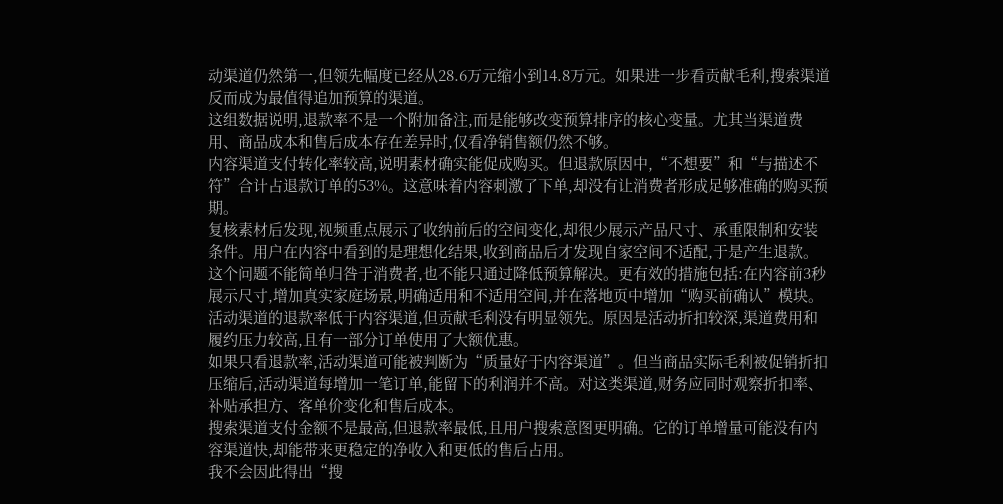动渠道仍然第一,但领先幅度已经从28.6万元缩小到14.8万元。如果进一步看贡献毛利,搜索渠道反而成为最值得追加预算的渠道。
这组数据说明,退款率不是一个附加备注,而是能够改变预算排序的核心变量。尤其当渠道费用、商品成本和售后成本存在差异时,仅看净销售额仍然不够。
内容渠道支付转化率较高,说明素材确实能促成购买。但退款原因中,“不想要”和“与描述不符”合计占退款订单的53%。这意味着内容刺激了下单,却没有让消费者形成足够准确的购买预期。
复核素材后发现,视频重点展示了收纳前后的空间变化,却很少展示产品尺寸、承重限制和安装条件。用户在内容中看到的是理想化结果,收到商品后才发现自家空间不适配,于是产生退款。
这个问题不能简单归咎于消费者,也不能只通过降低预算解决。更有效的措施包括:在内容前3秒展示尺寸,增加真实家庭场景,明确适用和不适用空间,并在落地页中增加“购买前确认”模块。
活动渠道的退款率低于内容渠道,但贡献毛利没有明显领先。原因是活动折扣较深,渠道费用和履约压力较高,且有一部分订单使用了大额优惠。
如果只看退款率,活动渠道可能被判断为“质量好于内容渠道”。但当商品实际毛利被促销折扣压缩后,活动渠道每增加一笔订单,能留下的利润并不高。对这类渠道,财务应同时观察折扣率、补贴承担方、客单价变化和售后成本。
搜索渠道支付金额不是最高,但退款率最低,且用户搜索意图更明确。它的订单增量可能没有内容渠道快,却能带来更稳定的净收入和更低的售后占用。
我不会因此得出“搜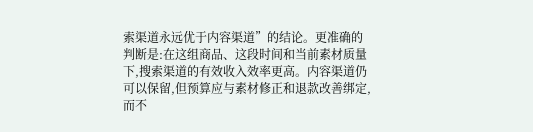索渠道永远优于内容渠道”的结论。更准确的判断是:在这组商品、这段时间和当前素材质量下,搜索渠道的有效收入效率更高。内容渠道仍可以保留,但预算应与素材修正和退款改善绑定,而不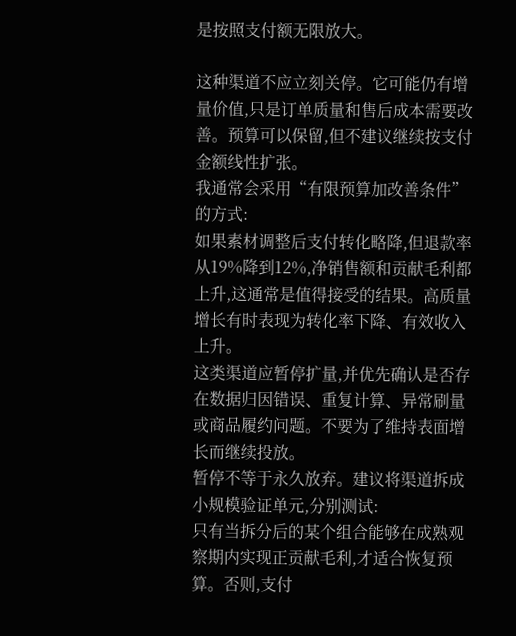是按照支付额无限放大。

这种渠道不应立刻关停。它可能仍有增量价值,只是订单质量和售后成本需要改善。预算可以保留,但不建议继续按支付金额线性扩张。
我通常会采用“有限预算加改善条件”的方式:
如果素材调整后支付转化略降,但退款率从19%降到12%,净销售额和贡献毛利都上升,这通常是值得接受的结果。高质量增长有时表现为转化率下降、有效收入上升。
这类渠道应暂停扩量,并优先确认是否存在数据归因错误、重复计算、异常刷量或商品履约问题。不要为了维持表面增长而继续投放。
暂停不等于永久放弃。建议将渠道拆成小规模验证单元,分别测试:
只有当拆分后的某个组合能够在成熟观察期内实现正贡献毛利,才适合恢复预算。否则,支付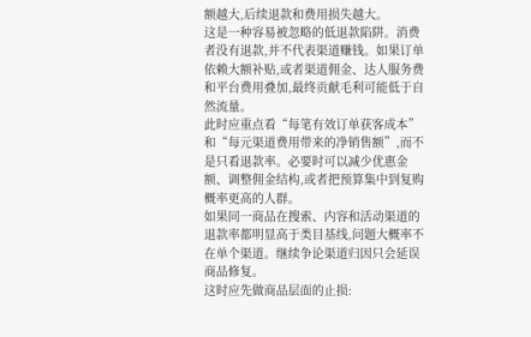额越大,后续退款和费用损失越大。
这是一种容易被忽略的低退款陷阱。消费者没有退款,并不代表渠道赚钱。如果订单依赖大额补贴,或者渠道佣金、达人服务费和平台费用叠加,最终贡献毛利可能低于自然流量。
此时应重点看“每笔有效订单获客成本”和“每元渠道费用带来的净销售额”,而不是只看退款率。必要时可以减少优惠金额、调整佣金结构,或者把预算集中到复购概率更高的人群。
如果同一商品在搜索、内容和活动渠道的退款率都明显高于类目基线,问题大概率不在单个渠道。继续争论渠道归因只会延误商品修复。
这时应先做商品层面的止损: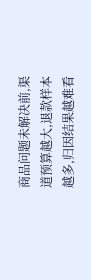商品问题未解决前,渠道预算越大,退款样本越多,归因结果越难看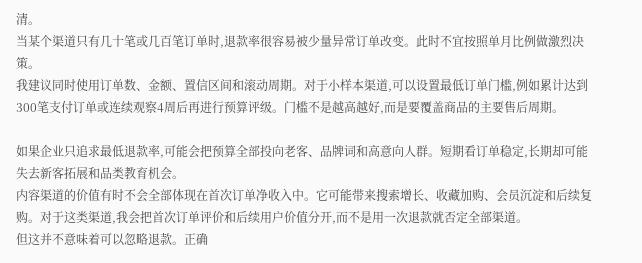清。
当某个渠道只有几十笔或几百笔订单时,退款率很容易被少量异常订单改变。此时不宜按照单月比例做激烈决策。
我建议同时使用订单数、金额、置信区间和滚动周期。对于小样本渠道,可以设置最低订单门槛,例如累计达到300笔支付订单或连续观察4周后再进行预算评级。门槛不是越高越好,而是要覆盖商品的主要售后周期。

如果企业只追求最低退款率,可能会把预算全部投向老客、品牌词和高意向人群。短期看订单稳定,长期却可能失去新客拓展和品类教育机会。
内容渠道的价值有时不会全部体现在首次订单净收入中。它可能带来搜索增长、收藏加购、会员沉淀和后续复购。对于这类渠道,我会把首次订单评价和后续用户价值分开,而不是用一次退款就否定全部渠道。
但这并不意味着可以忽略退款。正确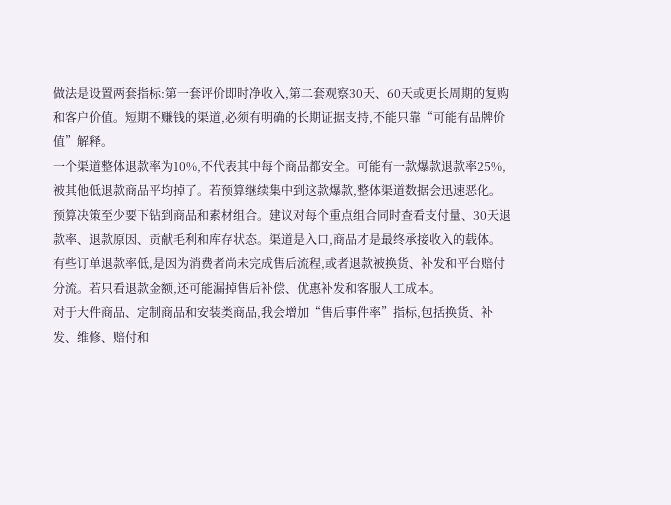做法是设置两套指标:第一套评价即时净收入,第二套观察30天、60天或更长周期的复购和客户价值。短期不赚钱的渠道,必须有明确的长期证据支持,不能只靠“可能有品牌价值”解释。
一个渠道整体退款率为10%,不代表其中每个商品都安全。可能有一款爆款退款率25%,被其他低退款商品平均掉了。若预算继续集中到这款爆款,整体渠道数据会迅速恶化。
预算决策至少要下钻到商品和素材组合。建议对每个重点组合同时查看支付量、30天退款率、退款原因、贡献毛利和库存状态。渠道是入口,商品才是最终承接收入的载体。
有些订单退款率低,是因为消费者尚未完成售后流程,或者退款被换货、补发和平台赔付分流。若只看退款金额,还可能漏掉售后补偿、优惠补发和客服人工成本。
对于大件商品、定制商品和安装类商品,我会增加“售后事件率”指标,包括换货、补发、维修、赔付和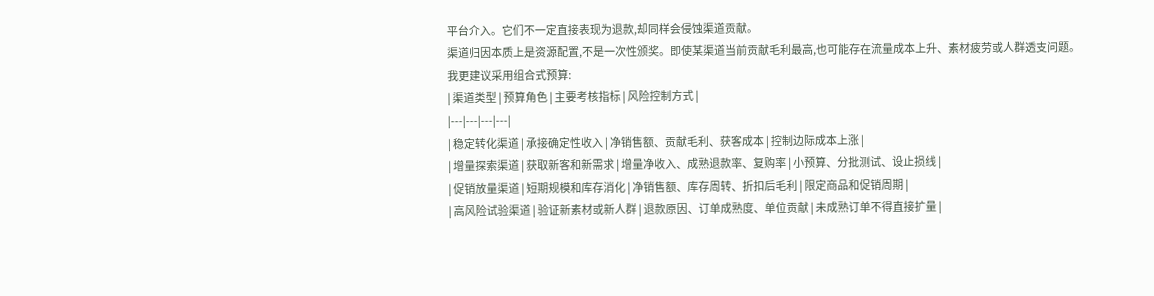平台介入。它们不一定直接表现为退款,却同样会侵蚀渠道贡献。
渠道归因本质上是资源配置,不是一次性颁奖。即使某渠道当前贡献毛利最高,也可能存在流量成本上升、素材疲劳或人群透支问题。
我更建议采用组合式预算:
| 渠道类型 | 预算角色 | 主要考核指标 | 风险控制方式 |
|---|---|---|---|
| 稳定转化渠道 | 承接确定性收入 | 净销售额、贡献毛利、获客成本 | 控制边际成本上涨 |
| 增量探索渠道 | 获取新客和新需求 | 增量净收入、成熟退款率、复购率 | 小预算、分批测试、设止损线 |
| 促销放量渠道 | 短期规模和库存消化 | 净销售额、库存周转、折扣后毛利 | 限定商品和促销周期 |
| 高风险试验渠道 | 验证新素材或新人群 | 退款原因、订单成熟度、单位贡献 | 未成熟订单不得直接扩量 |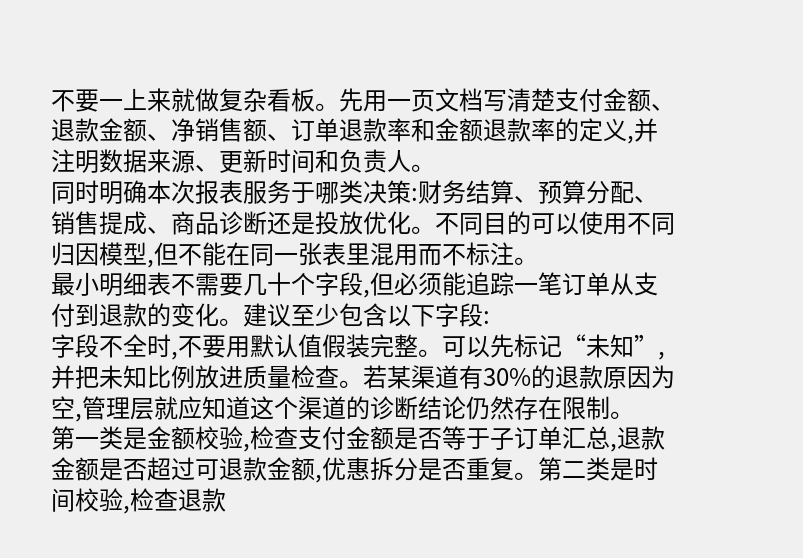不要一上来就做复杂看板。先用一页文档写清楚支付金额、退款金额、净销售额、订单退款率和金额退款率的定义,并注明数据来源、更新时间和负责人。
同时明确本次报表服务于哪类决策:财务结算、预算分配、销售提成、商品诊断还是投放优化。不同目的可以使用不同归因模型,但不能在同一张表里混用而不标注。
最小明细表不需要几十个字段,但必须能追踪一笔订单从支付到退款的变化。建议至少包含以下字段:
字段不全时,不要用默认值假装完整。可以先标记“未知”,并把未知比例放进质量检查。若某渠道有30%的退款原因为空,管理层就应知道这个渠道的诊断结论仍然存在限制。
第一类是金额校验,检查支付金额是否等于子订单汇总,退款金额是否超过可退款金额,优惠拆分是否重复。第二类是时间校验,检查退款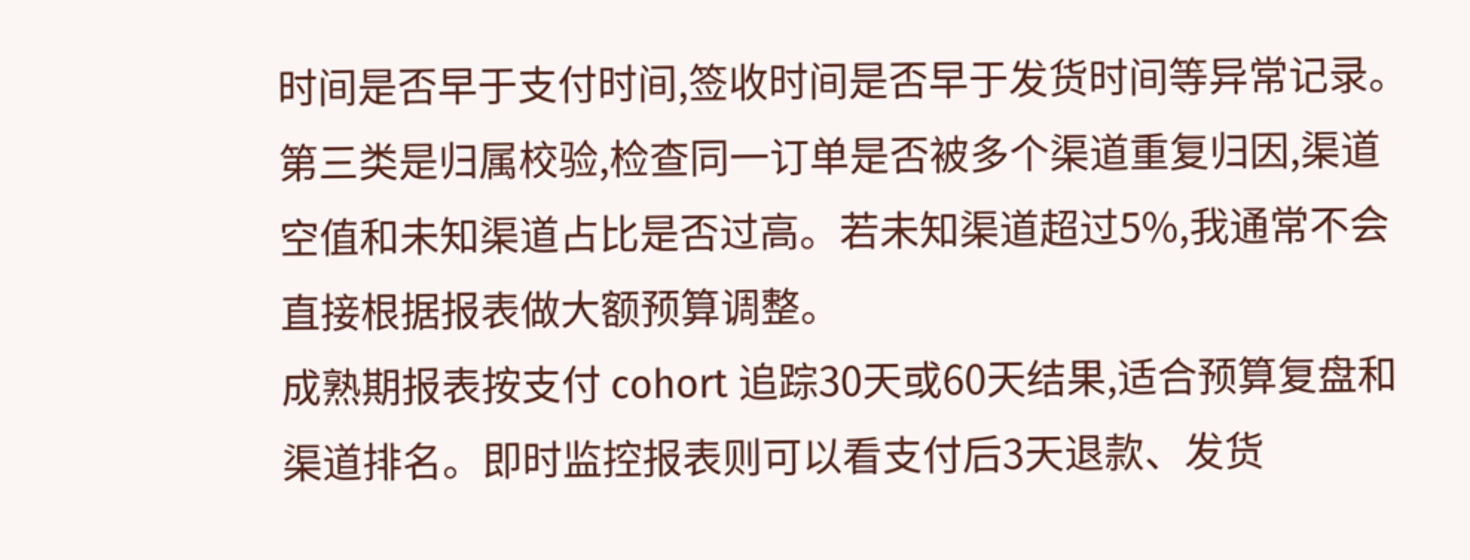时间是否早于支付时间,签收时间是否早于发货时间等异常记录。
第三类是归属校验,检查同一订单是否被多个渠道重复归因,渠道空值和未知渠道占比是否过高。若未知渠道超过5%,我通常不会直接根据报表做大额预算调整。
成熟期报表按支付 cohort 追踪30天或60天结果,适合预算复盘和渠道排名。即时监控报表则可以看支付后3天退款、发货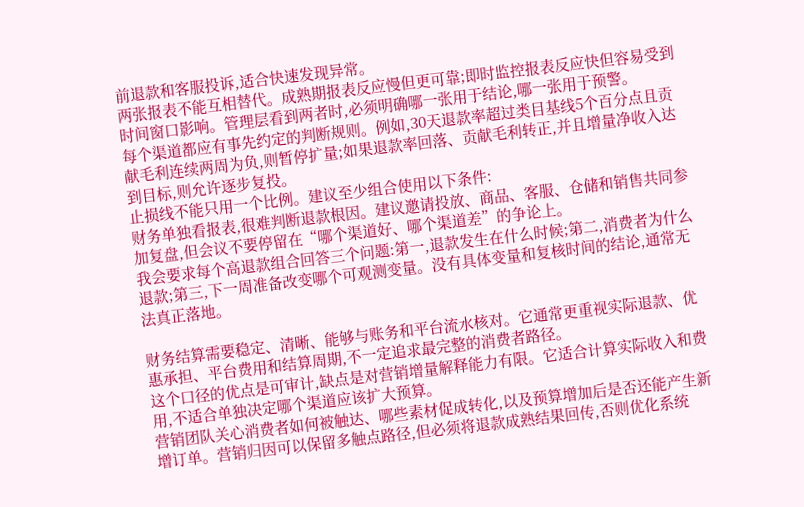前退款和客服投诉,适合快速发现异常。
两张报表不能互相替代。成熟期报表反应慢但更可靠;即时监控报表反应快但容易受到时间窗口影响。管理层看到两者时,必须明确哪一张用于结论,哪一张用于预警。
每个渠道都应有事先约定的判断规则。例如,30天退款率超过类目基线5个百分点且贡献毛利连续两周为负,则暂停扩量;如果退款率回落、贡献毛利转正,并且增量净收入达到目标,则允许逐步复投。
止损线不能只用一个比例。建议至少组合使用以下条件:
财务单独看报表,很难判断退款根因。建议邀请投放、商品、客服、仓储和销售共同参加复盘,但会议不要停留在“哪个渠道好、哪个渠道差”的争论上。
我会要求每个高退款组合回答三个问题:第一,退款发生在什么时候;第二,消费者为什么退款;第三,下一周准备改变哪个可观测变量。没有具体变量和复核时间的结论,通常无法真正落地。

财务结算需要稳定、清晰、能够与账务和平台流水核对。它通常更重视实际退款、优惠承担、平台费用和结算周期,不一定追求最完整的消费者路径。
这个口径的优点是可审计,缺点是对营销增量解释能力有限。它适合计算实际收入和费用,不适合单独决定哪个渠道应该扩大预算。
营销团队关心消费者如何被触达、哪些素材促成转化,以及预算增加后是否还能产生新增订单。营销归因可以保留多触点路径,但必须将退款成熟结果回传,否则优化系统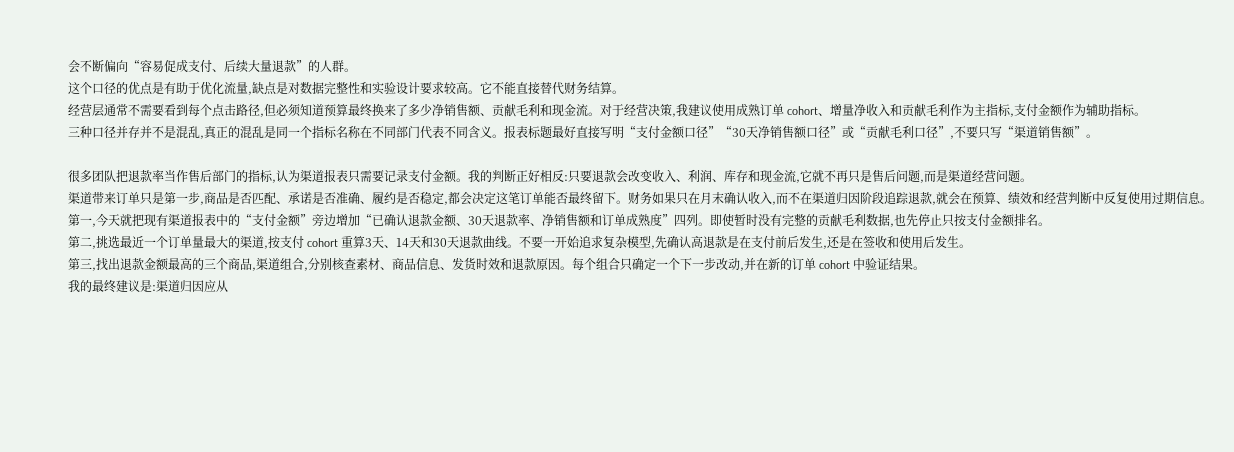会不断偏向“容易促成支付、后续大量退款”的人群。
这个口径的优点是有助于优化流量,缺点是对数据完整性和实验设计要求较高。它不能直接替代财务结算。
经营层通常不需要看到每个点击路径,但必须知道预算最终换来了多少净销售额、贡献毛利和现金流。对于经营决策,我建议使用成熟订单 cohort、增量净收入和贡献毛利作为主指标,支付金额作为辅助指标。
三种口径并存并不是混乱,真正的混乱是同一个指标名称在不同部门代表不同含义。报表标题最好直接写明“支付金额口径”“30天净销售额口径”或“贡献毛利口径”,不要只写“渠道销售额”。

很多团队把退款率当作售后部门的指标,认为渠道报表只需要记录支付金额。我的判断正好相反:只要退款会改变收入、利润、库存和现金流,它就不再只是售后问题,而是渠道经营问题。
渠道带来订单只是第一步,商品是否匹配、承诺是否准确、履约是否稳定,都会决定这笔订单能否最终留下。财务如果只在月末确认收入,而不在渠道归因阶段追踪退款,就会在预算、绩效和经营判断中反复使用过期信息。
第一,今天就把现有渠道报表中的“支付金额”旁边增加“已确认退款金额、30天退款率、净销售额和订单成熟度”四列。即使暂时没有完整的贡献毛利数据,也先停止只按支付金额排名。
第二,挑选最近一个订单量最大的渠道,按支付 cohort 重算3天、14天和30天退款曲线。不要一开始追求复杂模型,先确认高退款是在支付前后发生,还是在签收和使用后发生。
第三,找出退款金额最高的三个商品,渠道组合,分别核查素材、商品信息、发货时效和退款原因。每个组合只确定一个下一步改动,并在新的订单 cohort 中验证结果。
我的最终建议是:渠道归因应从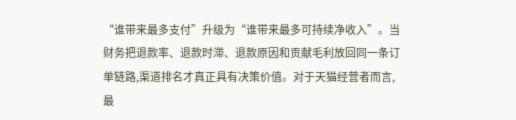“谁带来最多支付”升级为“谁带来最多可持续净收入”。当财务把退款率、退款时滞、退款原因和贡献毛利放回同一条订单链路,渠道排名才真正具有决策价值。对于天猫经营者而言,最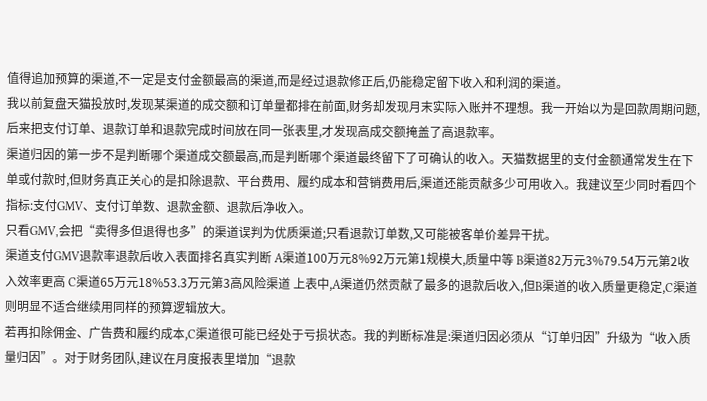值得追加预算的渠道,不一定是支付金额最高的渠道,而是经过退款修正后,仍能稳定留下收入和利润的渠道。
我以前复盘天猫投放时,发现某渠道的成交额和订单量都排在前面,财务却发现月末实际入账并不理想。我一开始以为是回款周期问题,后来把支付订单、退款订单和退款完成时间放在同一张表里,才发现高成交额掩盖了高退款率。
渠道归因的第一步不是判断哪个渠道成交额最高,而是判断哪个渠道最终留下了可确认的收入。天猫数据里的支付金额通常发生在下单或付款时,但财务真正关心的是扣除退款、平台费用、履约成本和营销费用后,渠道还能贡献多少可用收入。我建议至少同时看四个指标:支付GMV、支付订单数、退款金额、退款后净收入。
只看GMV,会把“卖得多但退得也多”的渠道误判为优质渠道;只看退款订单数,又可能被客单价差异干扰。
渠道支付GMV退款率退款后收入表面排名真实判断 A渠道100万元8%92万元第1规模大,质量中等 B渠道82万元3%79.54万元第2收入效率更高 C渠道65万元18%53.3万元第3高风险渠道 上表中,A渠道仍然贡献了最多的退款后收入,但B渠道的收入质量更稳定,C渠道则明显不适合继续用同样的预算逻辑放大。
若再扣除佣金、广告费和履约成本,C渠道很可能已经处于亏损状态。我的判断标准是:渠道归因必须从“订单归因”升级为“收入质量归因”。对于财务团队,建议在月度报表里增加“退款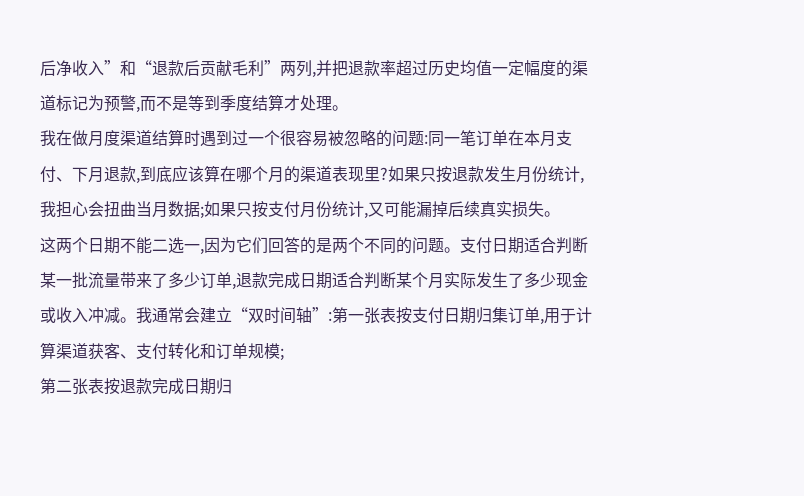后净收入”和“退款后贡献毛利”两列,并把退款率超过历史均值一定幅度的渠道标记为预警,而不是等到季度结算才处理。
我在做月度渠道结算时遇到过一个很容易被忽略的问题:同一笔订单在本月支付、下月退款,到底应该算在哪个月的渠道表现里?如果只按退款发生月份统计,我担心会扭曲当月数据;如果只按支付月份统计,又可能漏掉后续真实损失。
这两个日期不能二选一,因为它们回答的是两个不同的问题。支付日期适合判断某一批流量带来了多少订单,退款完成日期适合判断某个月实际发生了多少现金或收入冲减。我通常会建立“双时间轴”:第一张表按支付日期归集订单,用于计算渠道获客、支付转化和订单规模;
第二张表按退款完成日期归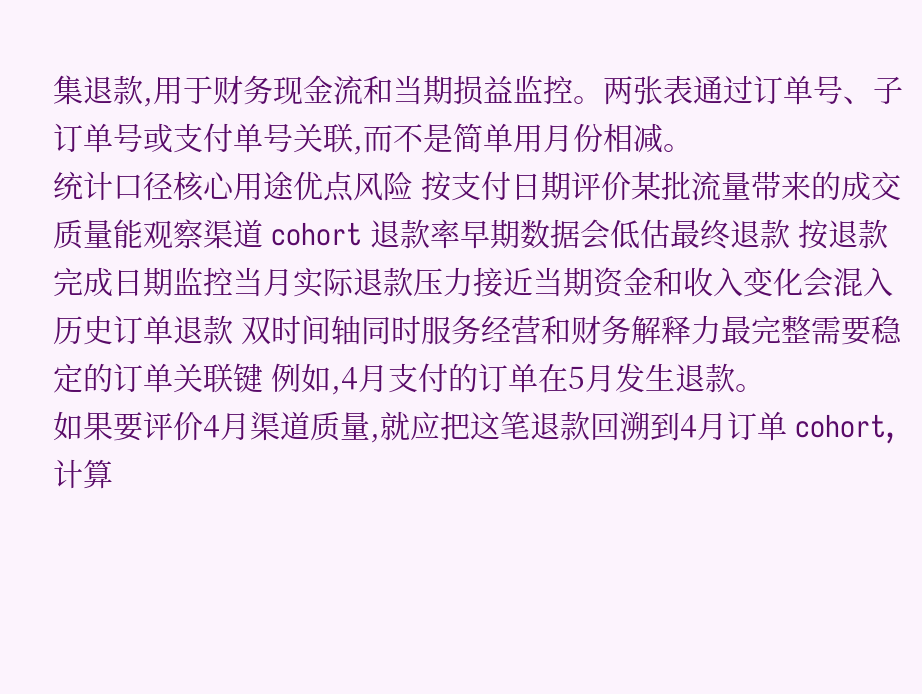集退款,用于财务现金流和当期损益监控。两张表通过订单号、子订单号或支付单号关联,而不是简单用月份相减。
统计口径核心用途优点风险 按支付日期评价某批流量带来的成交质量能观察渠道 cohort 退款率早期数据会低估最终退款 按退款完成日期监控当月实际退款压力接近当期资金和收入变化会混入历史订单退款 双时间轴同时服务经营和财务解释力最完整需要稳定的订单关联键 例如,4月支付的订单在5月发生退款。
如果要评价4月渠道质量,就应把这笔退款回溯到4月订单 cohort,计算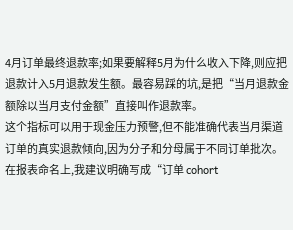4月订单最终退款率;如果要解释5月为什么收入下降,则应把退款计入5月退款发生额。最容易踩的坑,是把“当月退款金额除以当月支付金额”直接叫作退款率。
这个指标可以用于现金压力预警,但不能准确代表当月渠道订单的真实退款倾向,因为分子和分母属于不同订单批次。在报表命名上,我建议明确写成“订单 cohort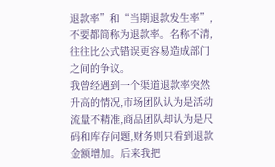退款率”和“当期退款发生率”,不要都简称为退款率。名称不清,往往比公式错误更容易造成部门之间的争议。
我曾经遇到一个渠道退款率突然升高的情况,市场团队认为是活动流量不精准,商品团队却认为是尺码和库存问题,财务则只看到退款金额增加。后来我把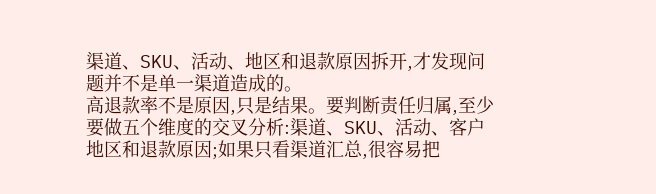渠道、SKU、活动、地区和退款原因拆开,才发现问题并不是单一渠道造成的。
高退款率不是原因,只是结果。要判断责任归属,至少要做五个维度的交叉分析:渠道、SKU、活动、客户地区和退款原因;如果只看渠道汇总,很容易把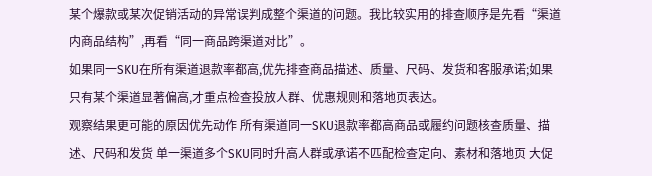某个爆款或某次促销活动的异常误判成整个渠道的问题。我比较实用的排查顺序是先看“渠道内商品结构”,再看“同一商品跨渠道对比”。
如果同一SKU在所有渠道退款率都高,优先排查商品描述、质量、尺码、发货和客服承诺;如果只有某个渠道显著偏高,才重点检查投放人群、优惠规则和落地页表达。
观察结果更可能的原因优先动作 所有渠道同一SKU退款率都高商品或履约问题核查质量、描述、尺码和发货 单一渠道多个SKU同时升高人群或承诺不匹配检查定向、素材和落地页 大促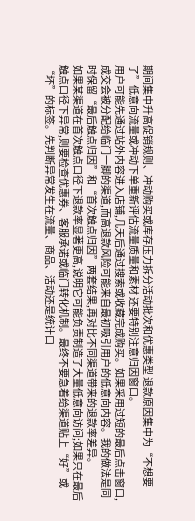期间集中升高促销规则、冲动购买或库存压力拆分活动批次和优惠类型 退款原因集中为“不想要了”低意向流量或冲动下单重新评估流量质量和素材 还要特别注意归因窗口。
用户可能先通过站外内容进入店铺,几天后通过搜索或收藏完成购买。如果采用过短的最后点击窗口,成交会被分配给临门一脚的渠道,而高退款风险可能来自最初吸引用户的低意向内容。我的做法是同时保留“最后触点归因”和“首次触点归因”两套结果,再对比不同渠道带来的退款率差异。
如果某渠道在首次触点口径下退款率显著更高,说明它可能负责制造了大量低意向访问;如果只在最后触点口径下异常,则要检查优惠券、客服承诺或临门转化机制。最终不要急着给渠道贴上“好”或“坏”的标签。先判断异常发生在流量、商品、活动还是统计口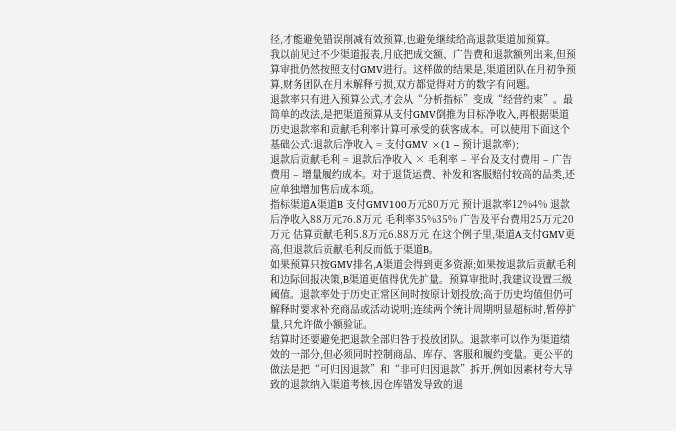径,才能避免错误削减有效预算,也避免继续给高退款渠道加预算。
我以前见过不少渠道报表,月底把成交额、广告费和退款额列出来,但预算审批仍然按照支付GMV进行。这样做的结果是,渠道团队在月初争预算,财务团队在月末解释亏损,双方都觉得对方的数字有问题。
退款率只有进入预算公式,才会从“分析指标”变成“经营约束”。最简单的改法,是把渠道预算从支付GMV倒推为目标净收入,再根据渠道历史退款率和贡献毛利率计算可承受的获客成本。可以使用下面这个基础公式:退款后净收入 = 支付GMV ×(1 – 预计退款率);
退款后贡献毛利 = 退款后净收入 × 毛利率 – 平台及支付费用 – 广告费用 – 增量履约成本。对于退货运费、补发和客服赔付较高的品类,还应单独增加售后成本项。
指标渠道A渠道B 支付GMV100万元80万元 预计退款率12%4% 退款后净收入88万元76.8万元 毛利率35%35% 广告及平台费用25万元20万元 估算贡献毛利5.8万元6.88万元 在这个例子里,渠道A支付GMV更高,但退款后贡献毛利反而低于渠道B。
如果预算只按GMV排名,A渠道会得到更多资源;如果按退款后贡献毛利和边际回报决策,B渠道更值得优先扩量。预算审批时,我建议设置三级阈值。退款率处于历史正常区间时按原计划投放;高于历史均值但仍可解释时要求补充商品或活动说明;连续两个统计周期明显超标时,暂停扩量,只允许做小额验证。
结算时还要避免把退款全部归咎于投放团队。退款率可以作为渠道绩效的一部分,但必须同时控制商品、库存、客服和履约变量。更公平的做法是把“可归因退款”和“非可归因退款”拆开,例如因素材夸大导致的退款纳入渠道考核,因仓库错发导致的退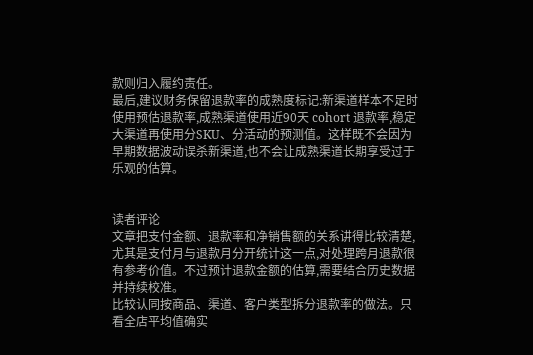款则归入履约责任。
最后,建议财务保留退款率的成熟度标记:新渠道样本不足时使用预估退款率,成熟渠道使用近90天 cohort 退款率,稳定大渠道再使用分SKU、分活动的预测值。这样既不会因为早期数据波动误杀新渠道,也不会让成熟渠道长期享受过于乐观的估算。


读者评论
文章把支付金额、退款率和净销售额的关系讲得比较清楚,尤其是支付月与退款月分开统计这一点,对处理跨月退款很有参考价值。不过预计退款金额的估算,需要结合历史数据并持续校准。
比较认同按商品、渠道、客户类型拆分退款率的做法。只看全店平均值确实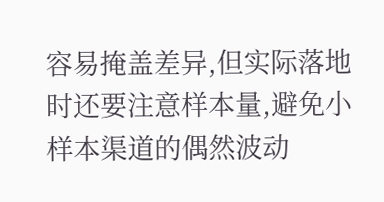容易掩盖差异,但实际落地时还要注意样本量,避免小样本渠道的偶然波动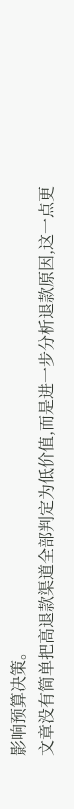影响预算决策。
文章没有简单把高退款渠道全部判定为低价值,而是进一步分析退款原因,这一点更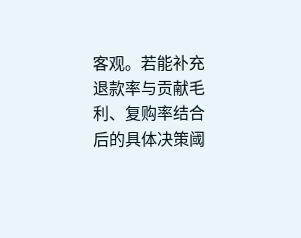客观。若能补充退款率与贡献毛利、复购率结合后的具体决策阈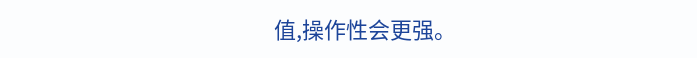值,操作性会更强。